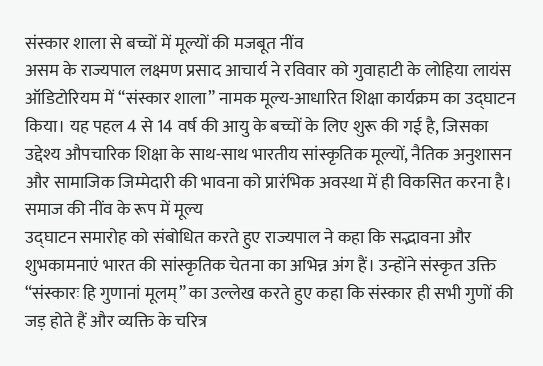संस्कार शाला से बच्चों में मूल्यों की मजबूत नींव
असम के राज्यपाल लक्ष्मण प्रसाद आचार्य ने रविवार को गुवाहाटी के लोहिया लायंस ऑडिटोरियम में “संस्कार शाला” नामक मूल्य-आधारित शिक्षा कार्यक्रम का उद्घाटन किया। यह पहल 4 से 14 वर्ष की आयु के बच्चों के लिए शुरू की गई है, जिसका उद्देश्य औपचारिक शिक्षा के साथ-साथ भारतीय सांस्कृतिक मूल्यों, नैतिक अनुशासन और सामाजिक जिम्मेदारी की भावना को प्रारंभिक अवस्था में ही विकसित करना है।
समाज की नींव के रूप में मूल्य
उद्घाटन समारोह को संबोधित करते हुए राज्यपाल ने कहा कि सद्भावना और शुभकामनाएं भारत की सांस्कृतिक चेतना का अभिन्न अंग हैं। उन्होंने संस्कृत उक्ति “संस्कारः हि गुणानां मूलम्” का उल्लेख करते हुए कहा कि संस्कार ही सभी गुणों की जड़ होते हैं और व्यक्ति के चरित्र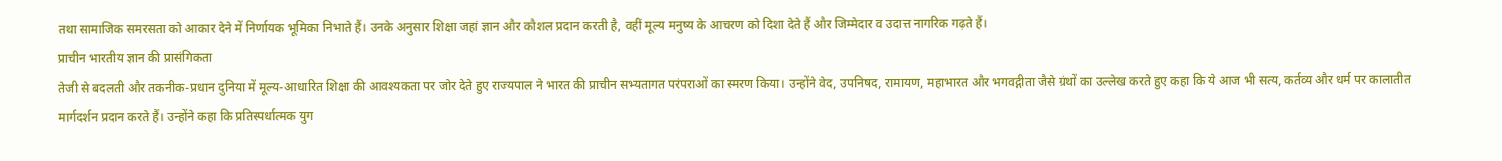तथा सामाजिक समरसता को आकार देने में निर्णायक भूमिका निभाते हैं। उनके अनुसार शिक्षा जहां ज्ञान और कौशल प्रदान करती है, वहीं मूल्य मनुष्य के आचरण को दिशा देते हैं और जिम्मेदार व उदात्त नागरिक गढ़ते हैं।
प्राचीन भारतीय ज्ञान की प्रासंगिकता
तेजी से बदलती और तकनीक-प्रधान दुनिया में मूल्य-आधारित शिक्षा की आवश्यकता पर जोर देते हुए राज्यपाल ने भारत की प्राचीन सभ्यतागत परंपराओं का स्मरण किया। उन्होंने वेद, उपनिषद, रामायण, महाभारत और भगवद्गीता जैसे ग्रंथों का उल्लेख करते हुए कहा कि ये आज भी सत्य, कर्तव्य और धर्म पर कालातीत मार्गदर्शन प्रदान करते हैं। उन्होंने कहा कि प्रतिस्पर्धात्मक युग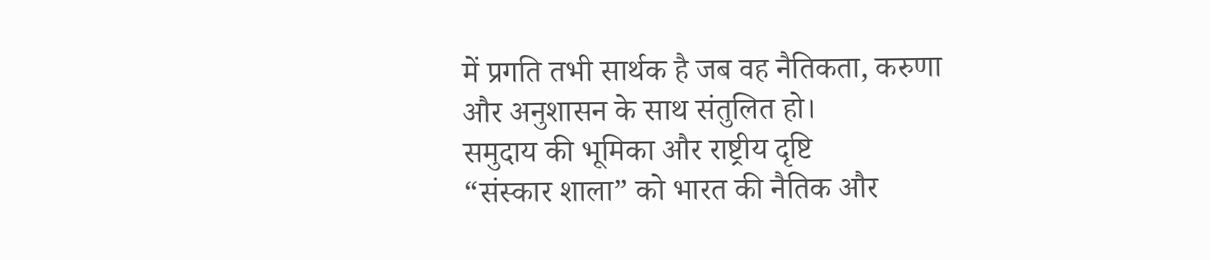में प्रगति तभी सार्थक है जब वह नैतिकता, करुणा और अनुशासन के साथ संतुलित हो।
समुदाय की भूमिका और राष्ट्रीय दृष्टि
“संस्कार शाला” को भारत की नैतिक और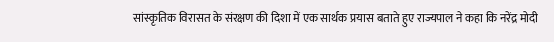सांस्कृतिक विरासत के संरक्षण की दिशा में एक सार्थक प्रयास बताते हुए राज्यपाल ने कहा कि नरेंद्र मोदी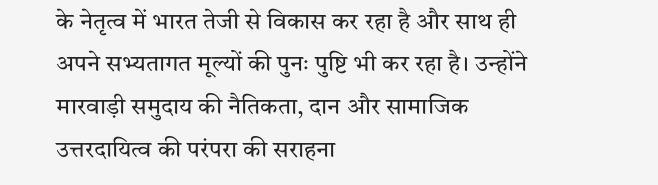के नेतृत्व में भारत तेजी से विकास कर रहा है और साथ ही अपने सभ्यतागत मूल्यों की पुनः पुष्टि भी कर रहा है। उन्होंने मारवाड़ी समुदाय की नैतिकता, दान और सामाजिक उत्तरदायित्व की परंपरा की सराहना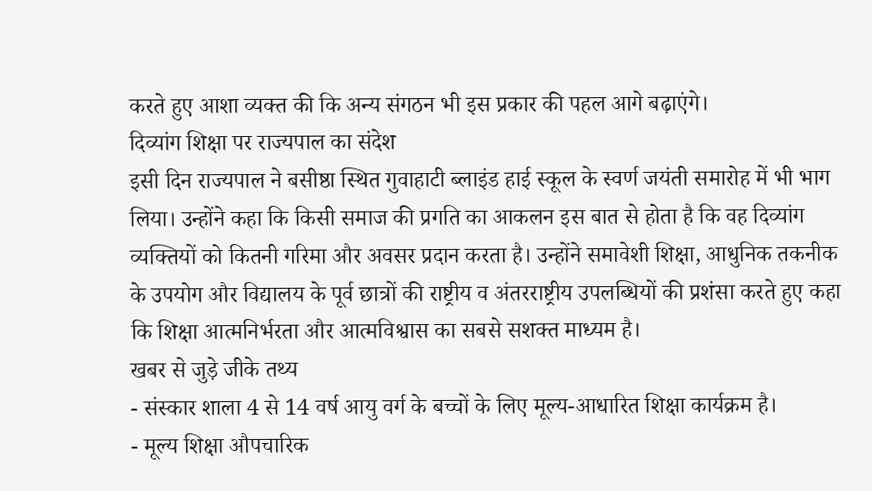करते हुए आशा व्यक्त की कि अन्य संगठन भी इस प्रकार की पहल आगे बढ़ाएंगे।
दिव्यांग शिक्षा पर राज्यपाल का संदेश
इसी दिन राज्यपाल ने बसीष्ठा स्थित गुवाहाटी ब्लाइंड हाई स्कूल के स्वर्ण जयंती समारोह में भी भाग लिया। उन्होंने कहा कि किसी समाज की प्रगति का आकलन इस बात से होता है कि वह दिव्यांग व्यक्तियों को कितनी गरिमा और अवसर प्रदान करता है। उन्होंने समावेशी शिक्षा, आधुनिक तकनीक के उपयोग और विद्यालय के पूर्व छात्रों की राष्ट्रीय व अंतरराष्ट्रीय उपलब्धियों की प्रशंसा करते हुए कहा कि शिक्षा आत्मनिर्भरता और आत्मविश्वास का सबसे सशक्त माध्यम है।
खबर से जुड़े जीके तथ्य
- संस्कार शाला 4 से 14 वर्ष आयु वर्ग के बच्चों के लिए मूल्य-आधारित शिक्षा कार्यक्रम है।
- मूल्य शिक्षा औपचारिक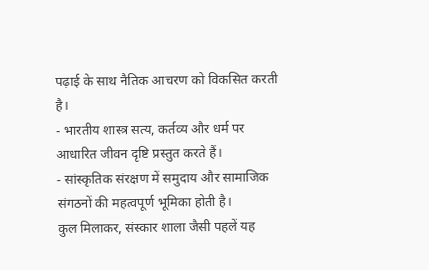पढ़ाई के साथ नैतिक आचरण को विकसित करती है।
- भारतीय शास्त्र सत्य, कर्तव्य और धर्म पर आधारित जीवन दृष्टि प्रस्तुत करते हैं।
- सांस्कृतिक संरक्षण में समुदाय और सामाजिक संगठनों की महत्वपूर्ण भूमिका होती है।
कुल मिलाकर, संस्कार शाला जैसी पहलें यह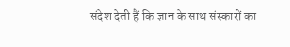संदेश देती हैं कि ज्ञान के साथ संस्कारों का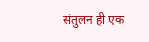संतुलन ही एक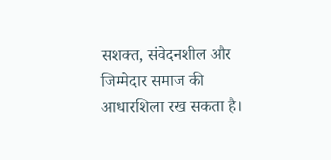सशक्त, संवेदनशील और जिम्मेदार समाज की आधारशिला रख सकता है।